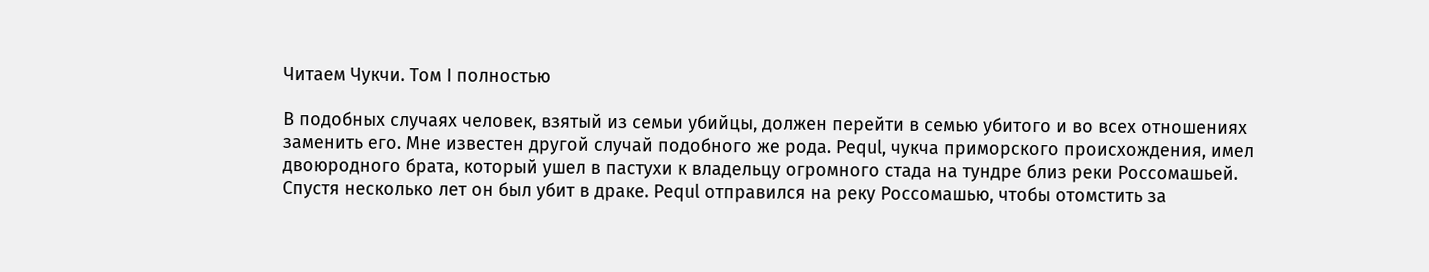Читаем Чукчи. Том I полностью

В подобных случаях человек, взятый из семьи убийцы, должен перейти в семью убитого и во всех отношениях заменить его. Мне известен другой случай подобного же рода. Pequl, чукча приморского происхождения, имел двоюродного брата, который ушел в пастухи к владельцу огромного стада на тундре близ реки Россомашьей. Спустя несколько лет он был убит в драке. Pequl отправился на реку Россомашью, чтобы отомстить за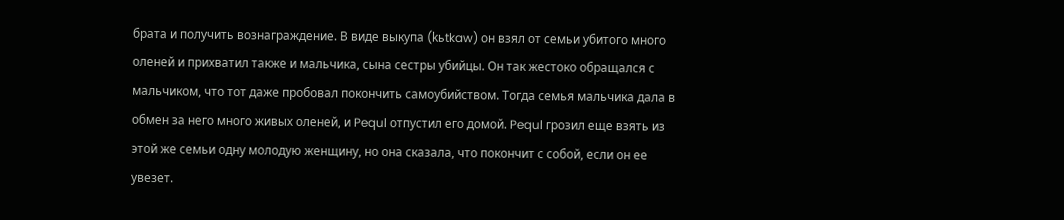брата и получить вознаграждение. В виде выкупа (kьtkaw) он взял от семьи убитого много оленей и прихватил также и мальчика, сына сестры убийцы. Он так жестоко обращался с мальчиком, что тот даже пробовал покончить самоубийством. Тогда семья мальчика дала в обмен за него много живых оленей, и Pequl отпустил его домой. Pequl грозил еще взять из этой же семьи одну молодую женщину, но она сказала, что покончит с собой, если он ее увезет.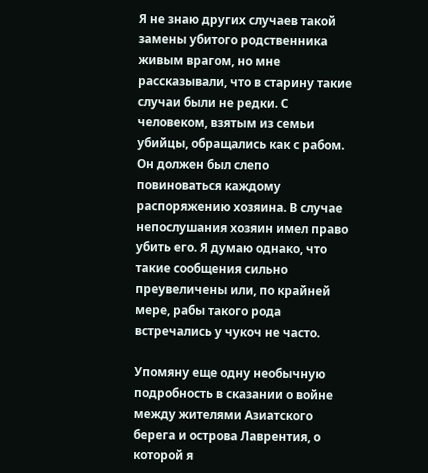Я не знаю других случаев такой замены убитого родственника живым врагом, но мне рассказывали, что в старину такие случаи были не редки. С человеком, взятым из семьи убийцы, обращались как с рабом. Он должен был слепо повиноваться каждому распоряжению хозяина. В случае непослушания хозяин имел право убить его. Я думаю однако, что такие сообщения сильно преувеличены или, по крайней мере, рабы такого рода встречались у чукоч не часто.

Упомяну еще одну необычную подробность в сказании о войне между жителями Азиатского берега и острова Лаврентия, о которой я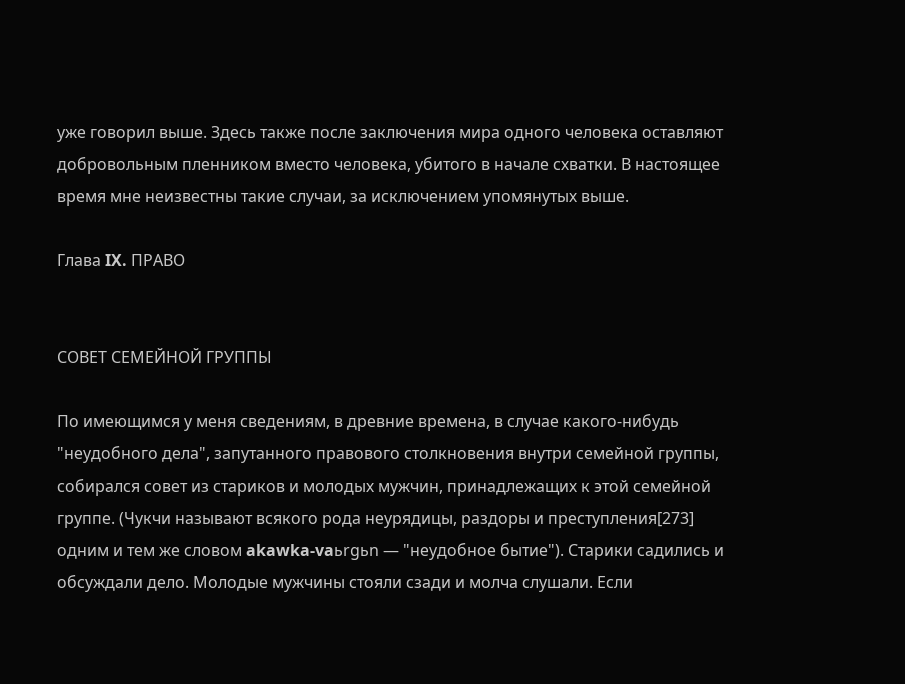уже говорил выше. Здесь также после заключения мира одного человека оставляют добровольным пленником вместо человека, убитого в начале схватки. В настоящее время мне неизвестны такие случаи, за исключением упомянутых выше.

Глава IX. ПРАВО


СОВЕТ СЕМЕЙНОЙ ГРУППЫ

По имеющимся у меня сведениям, в древние времена, в случае какого-нибудь "неудобного дела", запутанного правового столкновения внутри семейной группы, собирался совет из стариков и молодых мужчин, принадлежащих к этой семейной группе. (Чукчи называют всякого рода неурядицы, раздоры и преступления[273] одним и тем же словом akawka-vaьrgьn — "неудобное бытие"). Старики садились и обсуждали дело. Молодые мужчины стояли сзади и молча слушали. Если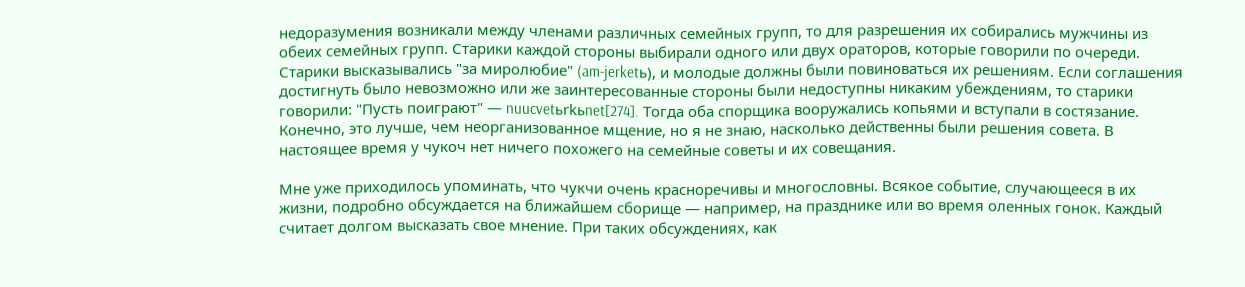недоразумения возникали между членами различных семейных групп, то для разрешения их собирались мужчины из обеих семейных групп. Старики каждой стороны выбирали одного или двух ораторов, которые говорили по очереди. Старики высказывались "за миролюбие" (am-jerketь), и молодые должны были повиноваться их решениям. Если соглашения достигнуть было невозможно или же заинтересованные стороны были недоступны никаким убеждениям, то старики говорили: "Пусть поиграют" — nuucvetьrkьnet[274]. Тогда оба спорщика вооружались копьями и вступали в состязание. Конечно, это лучше, чем неорганизованное мщение, но я не знаю, насколько действенны были решения совета. В настоящее время у чукоч нет ничего похожего на семейные советы и их совещания.

Мне уже приходилось упоминать, что чукчи очень красноречивы и многословны. Всякое событие, случающееся в их жизни, подробно обсуждается на ближайшем сборище — например, на празднике или во время оленных гонок. Каждый считает долгом высказать свое мнение. При таких обсуждениях, как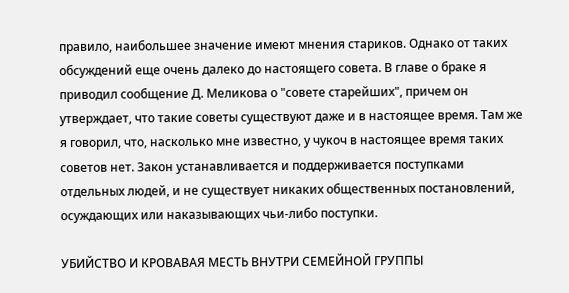правило, наибольшее значение имеют мнения стариков. Однако от таких обсуждений еще очень далеко до настоящего совета. В главе о браке я приводил сообщение Д. Меликова о "совете старейших", причем он утверждает, что такие советы существуют даже и в настоящее время. Там же я говорил, что, насколько мне известно, у чукоч в настоящее время таких советов нет. Закон устанавливается и поддерживается поступками отдельных людей, и не существует никаких общественных постановлений, осуждающих или наказывающих чьи-либо поступки.

УБИЙСТВО И КРОВАВАЯ МЕСТЬ ВНУТРИ СЕМЕЙНОЙ ГРУППЫ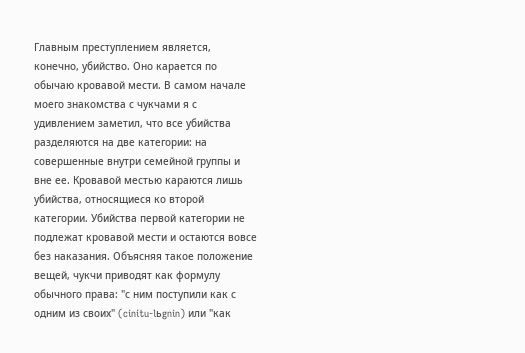Главным преступлением является, конечно, убийство. Оно карается по обычаю кровавой мести. В самом начале моего знакомства с чукчами я с удивлением заметил, что все убийства разделяются на две категории: на совершенные внутри семейной группы и вне ее. Кровавой местью караются лишь убийства, относящиеся ко второй категории. Убийства первой категории не подлежат кровавой мести и остаются вовсе без наказания. Объясняя такое положение вещей, чукчи приводят как формулу обычного права: "с ним поступили как с одним из своих" (cinitu-lьgnin) или "как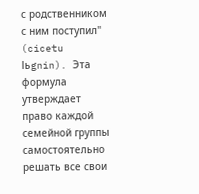с родственником с ним поступил" (cicetu lьgnin). Эта формула утверждает право каждой семейной группы самостоятельно решать все свои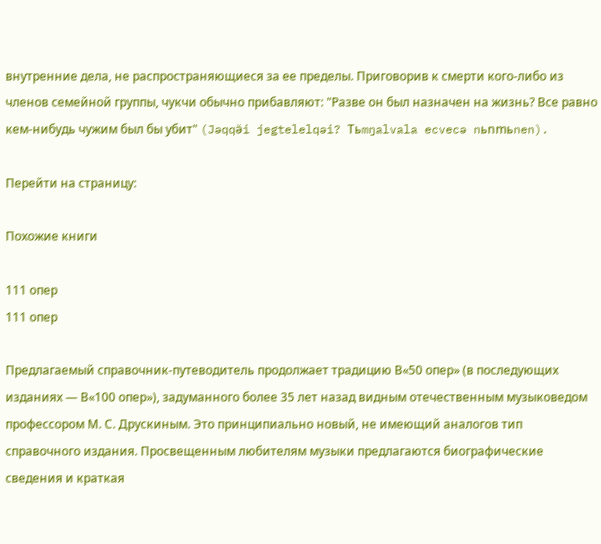внутренние дела, не распространяющиеся за ее пределы. Приговорив к смерти кого-либо из членов семейной группы, чукчи обычно прибавляют: "Разве он был назначен на жизнь? Все равно кем-нибудь чужим был бы убит" (Jəqqӛi jegtelelqəi? Tьmŋalvala ecvecə nьnmьnen).

Перейти на страницу:

Похожие книги

111 опер
111 опер

Предлагаемый справочник-путеводитель продолжает традицию В«50 опер» (в последующих изданиях — В«100 опер»), задуманного более 35 лет назад видным отечественным музыковедом профессором М. С. Друскиным. Это принципиально новый, не имеющий аналогов тип справочного издания. Просвещенным любителям музыки предлагаются биографические сведения и краткая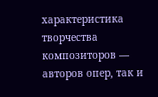характеристика творчества композиторов — авторов опер, так и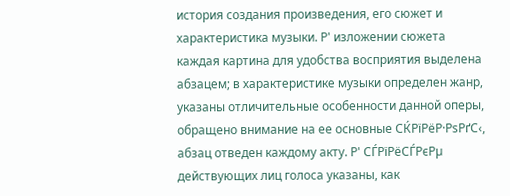история создания произведения, его сюжет и характеристика музыки. Р' изложении сюжета каждая картина для удобства восприятия выделена абзацем; в характеристике музыки определен жанр, указаны отличительные особенности данной оперы, обращено внимание на ее основные СЌРїРёР·РѕРґС‹, абзац отведен каждому акту. Р' СЃРїРёСЃРєРµ действующих лиц голоса указаны, как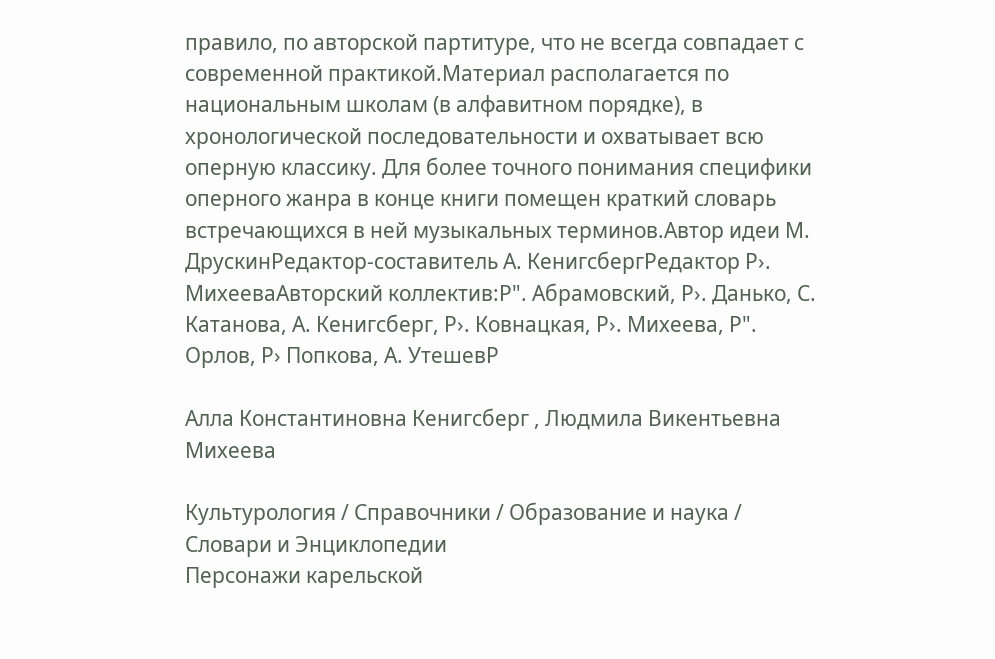правило, по авторской партитуре, что не всегда совпадает с современной практикой.Материал располагается по национальным школам (в алфавитном порядке), в хронологической последовательности и охватывает всю оперную классику. Для более точного понимания специфики оперного жанра в конце книги помещен краткий словарь встречающихся в ней музыкальных терминов.Автор идеи М. ДрускинРедактор-составитель А. КенигсбергРедактор Р›. МихееваАвторский коллектив:Р". Абрамовский, Р›. Данько, С. Катанова, А. Кенигсберг, Р›. Ковнацкая, Р›. Михеева, Р". Орлов, Р› Попкова, А. УтешевР

Алла Константиновна Кенигсберг , Людмила Викентьевна Михеева

Культурология / Справочники / Образование и наука / Словари и Энциклопедии
Персонажи карельской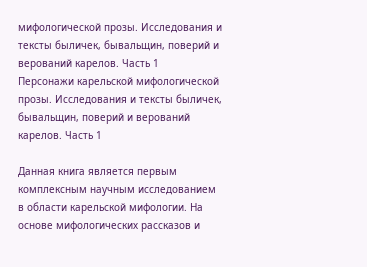мифологической прозы. Исследования и тексты быличек, бывальщин, поверий и верований карелов. Часть 1
Персонажи карельской мифологической прозы. Исследования и тексты быличек, бывальщин, поверий и верований карелов. Часть 1

Данная книга является первым комплексным научным исследованием в области карельской мифологии. На основе мифологических рассказов и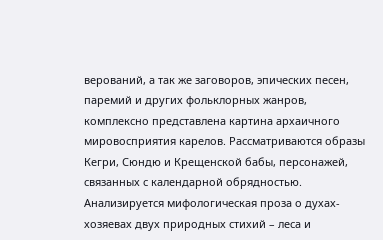верований, а так же заговоров, эпических песен, паремий и других фольклорных жанров, комплексно представлена картина архаичного мировосприятия карелов. Рассматриваются образы Кегри, Сюндю и Крещенской бабы, персонажей, связанных с календарной обрядностью. Анализируется мифологическая проза о духах-хозяевах двух природных стихий – леса и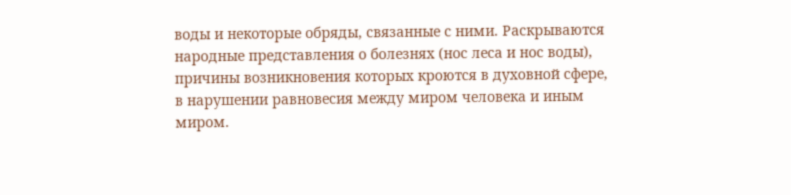воды и некоторые обряды, связанные с ними. Раскрываются народные представления о болезнях (нос леса и нос воды), причины возникновения которых кроются в духовной сфере, в нарушении равновесия между миром человека и иным миром.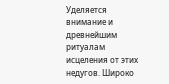Уделяется внимание и древнейшим ритуалам исцеления от этих недугов. Широко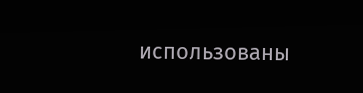использованы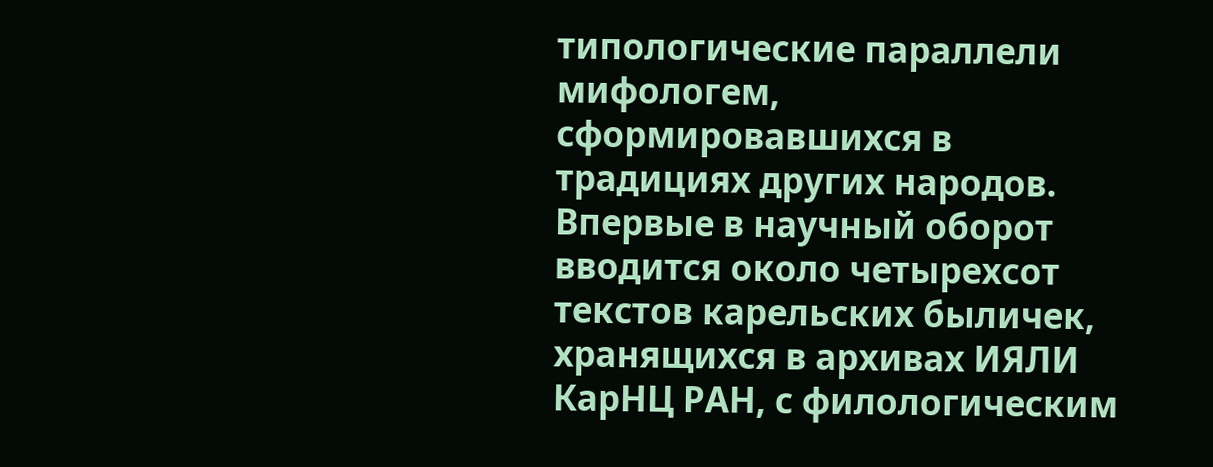типологические параллели мифологем, сформировавшихся в традициях других народов. Впервые в научный оборот вводится около четырехсот текстов карельских быличек, хранящихся в архивах ИЯЛИ КарНЦ РАН, с филологическим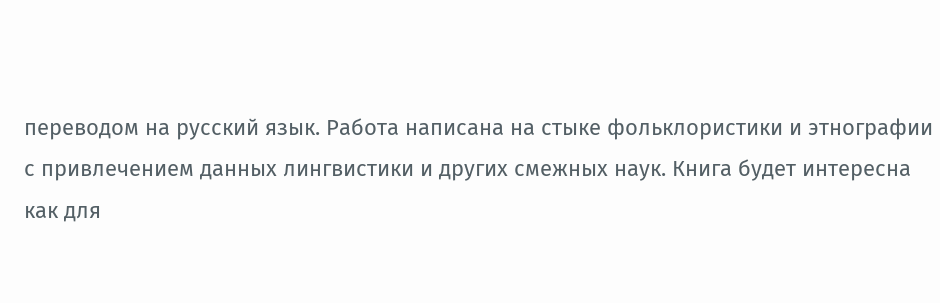переводом на русский язык. Работа написана на стыке фольклористики и этнографии с привлечением данных лингвистики и других смежных наук. Книга будет интересна как для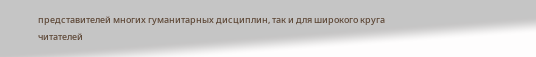представителей многих гуманитарных дисциплин, так и для широкого круга читателей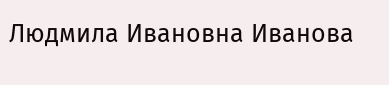Людмила Ивановна Иванова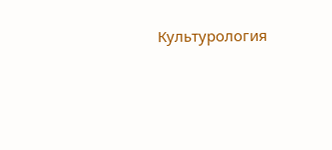Культурология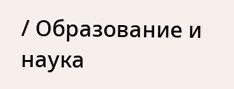/ Образование и наука